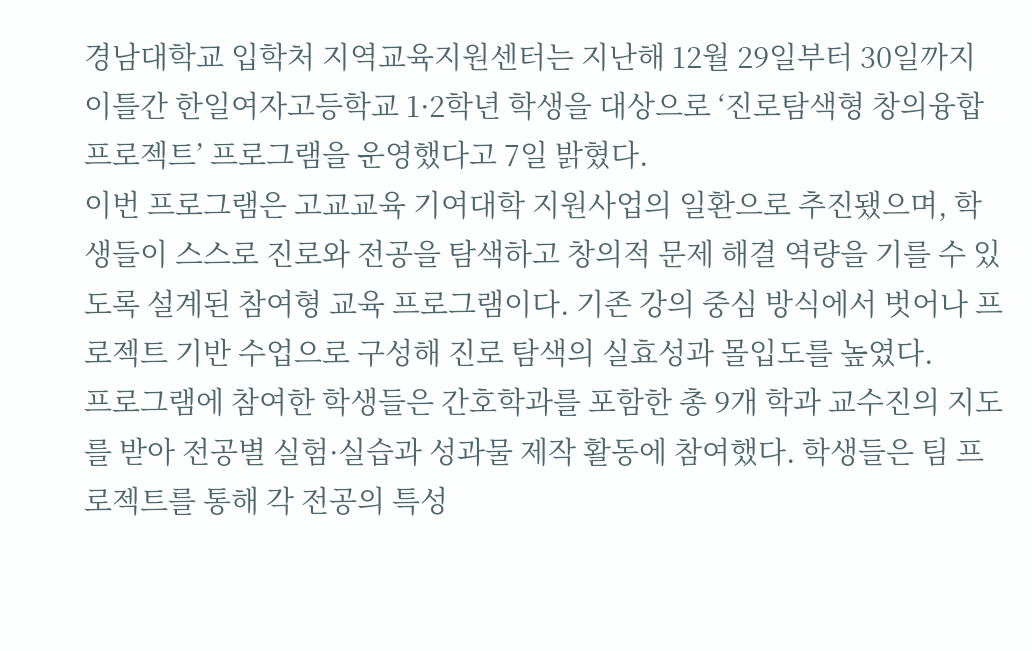경남대학교 입학처 지역교육지원센터는 지난해 12월 29일부터 30일까지 이틀간 한일여자고등학교 1·2학년 학생을 대상으로 ‘진로탐색형 창의융합 프로젝트’ 프로그램을 운영했다고 7일 밝혔다.
이번 프로그램은 고교교육 기여대학 지원사업의 일환으로 추진됐으며, 학생들이 스스로 진로와 전공을 탐색하고 창의적 문제 해결 역량을 기를 수 있도록 설계된 참여형 교육 프로그램이다. 기존 강의 중심 방식에서 벗어나 프로젝트 기반 수업으로 구성해 진로 탐색의 실효성과 몰입도를 높였다.
프로그램에 참여한 학생들은 간호학과를 포함한 총 9개 학과 교수진의 지도를 받아 전공별 실험·실습과 성과물 제작 활동에 참여했다. 학생들은 팀 프로젝트를 통해 각 전공의 특성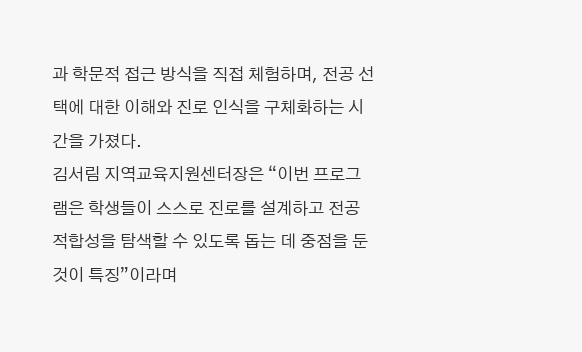과 학문적 접근 방식을 직접 체험하며, 전공 선택에 대한 이해와 진로 인식을 구체화하는 시간을 가졌다.
김서림 지역교육지원센터장은 “이번 프로그램은 학생들이 스스로 진로를 설계하고 전공 적합성을 탐색할 수 있도록 돕는 데 중점을 둔 것이 특징”이라며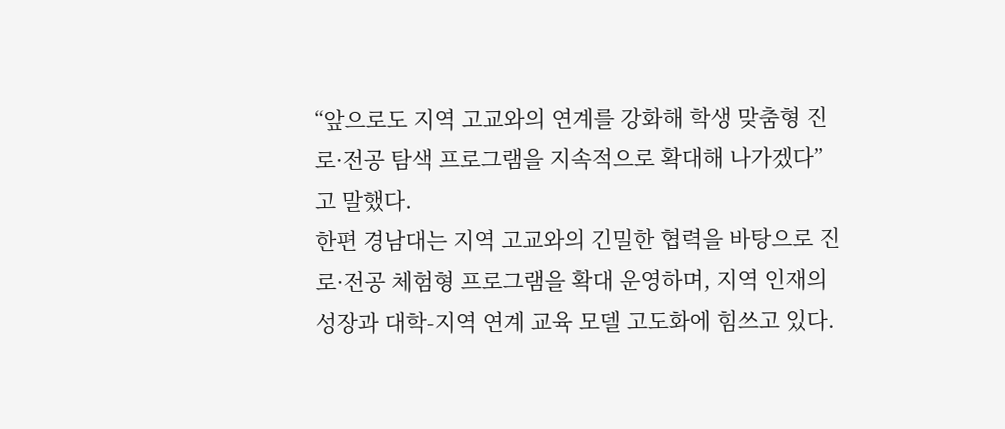“앞으로도 지역 고교와의 연계를 강화해 학생 맞춤형 진로·전공 탐색 프로그램을 지속적으로 확대해 나가겠다”고 말했다.
한편 경남대는 지역 고교와의 긴밀한 협력을 바탕으로 진로·전공 체험형 프로그램을 확대 운영하며, 지역 인재의 성장과 대학-지역 연계 교육 모델 고도화에 힘쓰고 있다.